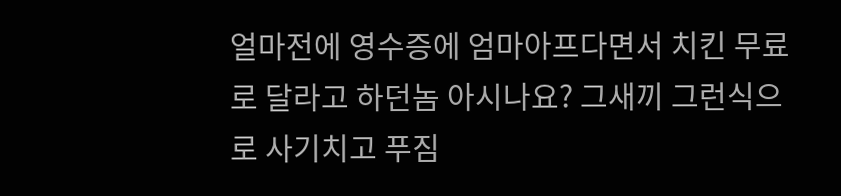얼마전에 영수증에 엄마아프다면서 치킨 무료로 달라고 하던놈 아시나요? 그새끼 그런식으로 사기치고 푸짐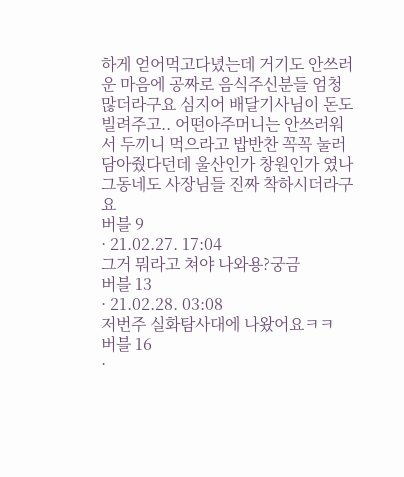하게 얻어먹고다녔는데 거기도 안쓰러운 마음에 공짜로 음식주신분들 엄청많더라구요 심지어 배달기사님이 돈도빌려주고.. 어떤아주머니는 안쓰러워서 두끼니 먹으라고 밥반찬 꼭꼭 눌러담아줬다던데 울산인가 창원인가 였나 그동네도 사장님들 진짜 착하시더라구요
버블 9
· 21.02.27. 17:04
그거 뭐라고 쳐야 나와용?궁금
버블 13
· 21.02.28. 03:08
저번주 실화탐사대에 나왔어요ㅋㅋ
버블 16
·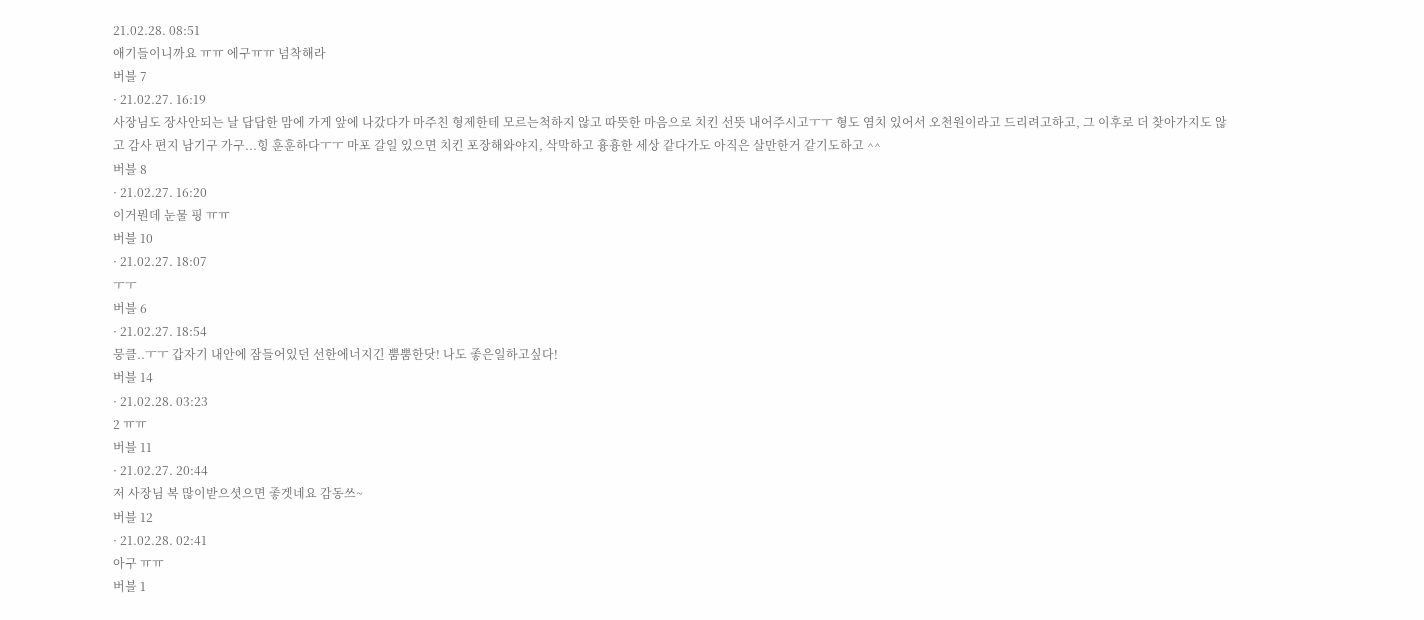21.02.28. 08:51
애기들이니까요 ㅠㅠ 에구ㅠㅠ 넘착해라
버블 7
· 21.02.27. 16:19
사장님도 장사안되는 날 답답한 맘에 가게 앞에 나갔다가 마주친 형제한테 모르는척하지 않고 따뜻한 마음으로 치킨 선뜻 내어주시고ㅜㅜ 형도 염치 있어서 오천원이라고 드리려고하고, 그 이후로 더 찾아가지도 않고 감사 편지 남기구 가구...힝 훈훈하다ㅜㅜ 마포 갈일 있으면 치킨 포장해와야지, 삭막하고 흉흉한 세상 같다가도 아직은 살만한거 같기도하고 ^^
버블 8
· 21.02.27. 16:20
이거뭔데 눈물 핑 ㅠㅠ
버블 10
· 21.02.27. 18:07
ㅜㅜ
버블 6
· 21.02.27. 18:54
뭉클..ㅜㅜ 갑자기 내안에 잠들어있던 선한에너지긴 뿜뿜한닷! 나도 좋은일하고싶다!
버블 14
· 21.02.28. 03:23
2 ㅠㅠ
버블 11
· 21.02.27. 20:44
저 사장님 복 많이받으셧으면 좋겟네요 감동쓰~
버블 12
· 21.02.28. 02:41
아구 ㅠㅠ
버블 1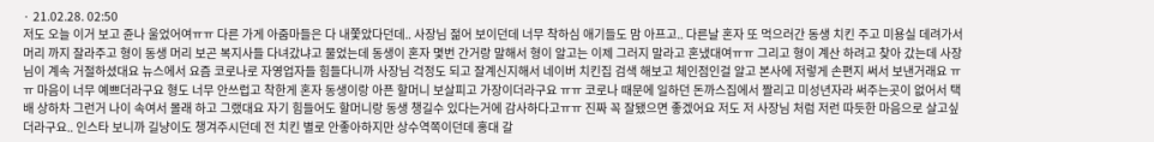· 21.02.28. 02:50
저도 오늘 이거 보고 쥰나 울었어여ㅠㅠ 다른 가게 아줌마들은 다 내쫓았다던데.. 사장님 젊어 보이던데 너무 착하심 애기들도 맘 아프고.. 다른날 혼자 또 먹으러간 동생 치킨 주고 미용실 데려가서 머리 까지 잘라주고 형이 동생 머리 보곤 복지사들 다녀갔냐고 물었는데 동생이 혼자 몇번 간거랑 말해서 형이 알고는 이제 그러지 말라고 혼냈대여ㅠㅠ 그리고 형이 계산 하려고 찾아 갔는데 사장님이 계속 거절하셨대요 뉴스에서 요즘 코로나로 자영업자들 힘들다니까 사장님 걱정도 되고 잘계신지해서 네이버 치킨집 검색 해보고 체인점인걸 알고 본사에 저렇게 손편지 써서 보낸거래요 ㅠㅠ 마음이 너무 예쁘더라구요 형도 너무 안쓰럽고 착한게 혼자 동생이랑 아픈 할머니 보살피고 가장이더라구요 ㅠㅠ 코로나 때문에 일하던 돈까스집에서 짤리고 미성년자라 써주는곳이 없어서 택배 상하차 그런거 나이 속여서 몰래 하고 그랬대요 자기 힘들어도 할머니랑 동생 챙길수 있다는거에 감사하다고ㅠㅠ 진짜 꼭 잘됐으면 좋겠어요 저도 저 사장님 처럼 저런 따듯한 마음으로 살고싶더라구요.. 인스타 보니까 길냥이도 챙겨주시던데 전 치킨 별로 안좋아하지만 상수역쪽이던데 홍대 갈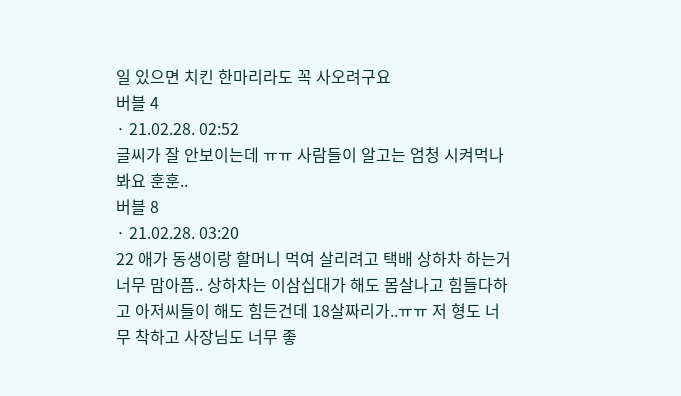일 있으면 치킨 한마리라도 꼭 사오려구요
버블 4
· 21.02.28. 02:52
글씨가 잘 안보이는데 ㅠㅠ 사람들이 알고는 엄청 시켜먹나봐요 훈훈..
버블 8
· 21.02.28. 03:20
22 애가 동생이랑 할머니 먹여 살리려고 택배 상하차 하는거 너무 맘아픔.. 상하차는 이삼십대가 해도 몸살나고 힘들다하고 아저씨들이 해도 힘든건데 18살짜리가..ㅠㅠ 저 형도 너무 착하고 사장님도 너무 좋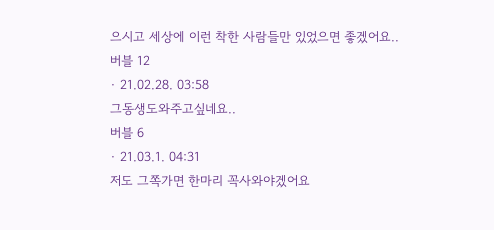으시고 세상에 이런 착한 사람들만 있었으면 좋겠어요..
버블 12
· 21.02.28. 03:58
그동생도와주고싶네요..
버블 6
· 21.03.1. 04:31
저도 그쪽가면 한마리 꼭사와야겠어요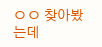ㅇㅇ 찾아봤는데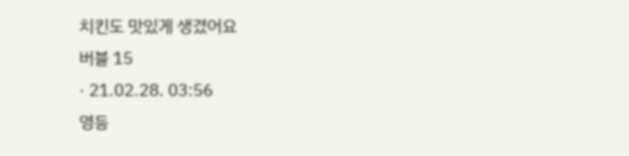치킨도 맛있게 생겼어요
버블 15
· 21.02.28. 03:56
영등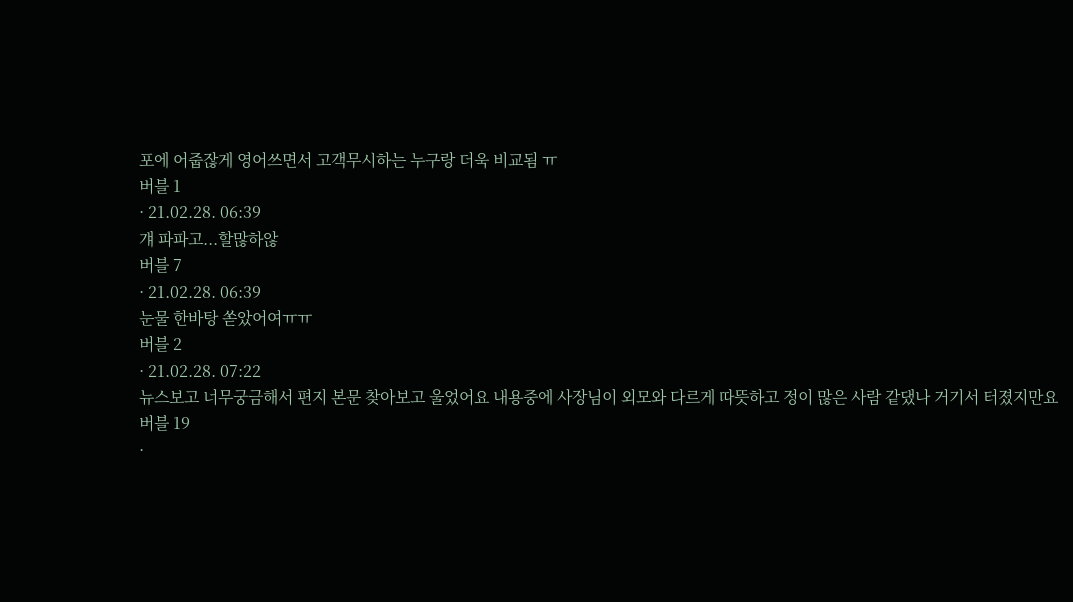포에 어줍잖게 영어쓰면서 고객무시하는 누구랑 더욱 비교됨 ㅠ
버블 1
· 21.02.28. 06:39
걔 파파고...할많하않
버블 7
· 21.02.28. 06:39
눈물 한바탕 쏟았어여ㅠㅠ
버블 2
· 21.02.28. 07:22
뉴스보고 너무궁금해서 편지 본문 찾아보고 울었어요 내용중에 사장님이 외모와 다르게 따뜻하고 정이 많은 사람 같댔나 거기서 터졌지만요
버블 19
·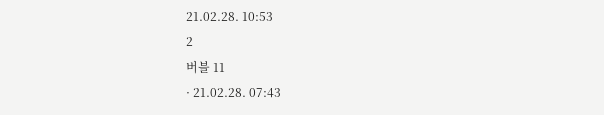21.02.28. 10:53
2
버블 11
· 21.02.28. 07:43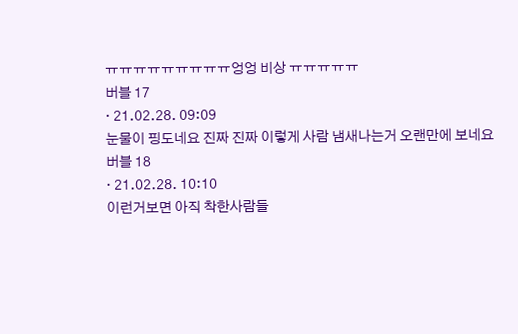ㅠㅠㅠㅠㅠㅠㅠㅠㅠ엉엉 비상 ㅠㅠㅠㅠㅠ
버블 17
· 21.02.28. 09:09
눈물이 핑도네요 진짜 진짜 이렇게 사람 냄새나는거 오랜만에 보네요
버블 18
· 21.02.28. 10:10
이런거보면 아직 착한사람들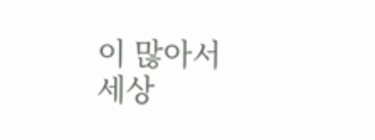이 많아서 세상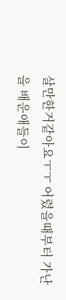살만한거같아요ㅜㅜ 어렸을때부터 가난을 배운애들이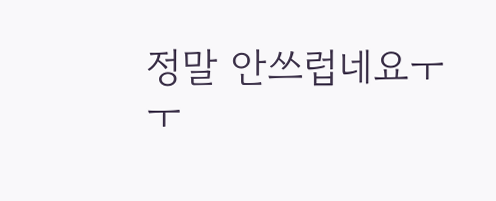정말 안쓰럽네요ㅜㅜ